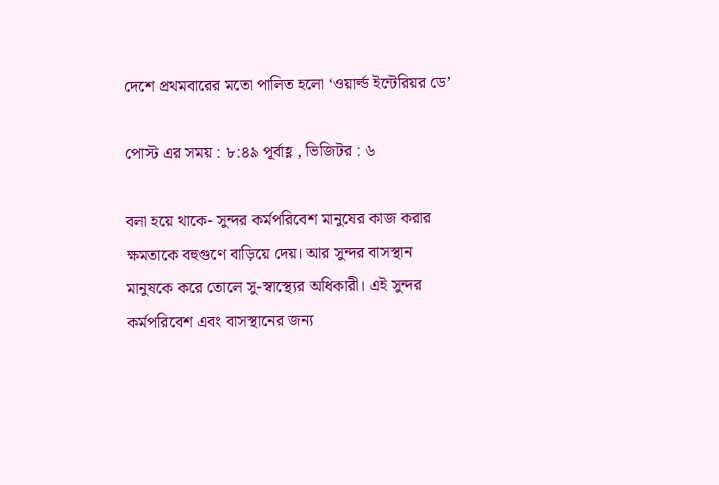দেশে প্রথমবারের মতো পালিত হলো ‘ওয়ার্ল্ড ইন্টেরিয়র ডে’

পোস্ট এর সময় : ৮:৪৯ পূর্বাহ্ণ , ভিজিটর : ৬

বলা হয়ে থাকে- সুন্দর কর্মপরিবেশ মানুষের কাজ করার ক্ষমতাকে বহুগুণে বাড়িয়ে দেয়। আর সুন্দর বাসস্থান মানুষকে করে তোলে সু-স্বাস্থ্যের অধিকারী। এই সুন্দর কর্মপরিবেশ এবং বাসস্থানের জন্য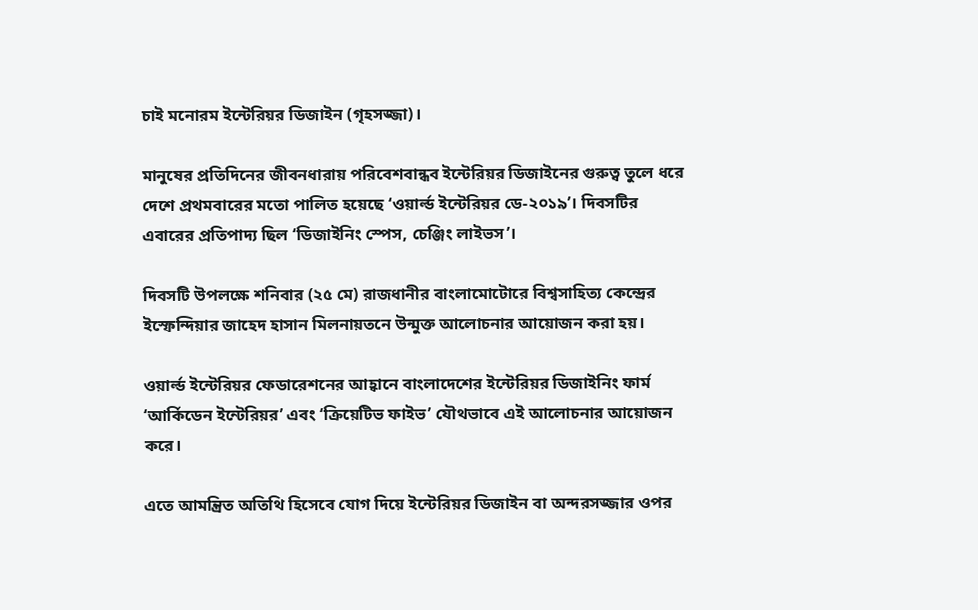চাই মনোরম ইন্টেরিয়র ডিজাইন (গৃহসজ্জা)।

মানুষের প্রতিদিনের জীবনধারায় পরিবেশবান্ধব ইন্টেরিয়র ডিজাইনের গুরুত্ব তুলে ধরে দেশে প্রথমবারের মতো পালিত হয়েছে ‘ওয়ার্ল্ড ইন্টেরিয়র ডে-২০১৯’। দিবসটির এবারের প্রতিপাদ্য ছিল ‘ডিজাইনিং স্পেস, চেঞ্জিং লাইভস’।

দিবসটি উপলক্ষে শনিবার (২৫ মে) রাজধানীর বাংলামোটোরে বিশ্বসাহিত্য কেন্দ্রের ইস্ফেন্দিয়ার জাহেদ হাসান মিলনায়তনে উন্মুক্ত আলোচনার আয়োজন করা হয়।

ওয়ার্ল্ড ইন্টেরিয়র ফেডারেশনের আহ্বানে বাংলাদেশের ইন্টেরিয়র ডিজাইনিং ফার্ম ‘আর্কিডেন ইন্টেরিয়র’ এবং ‘ক্রিয়েটিভ ফাইভ’ যৌথভাবে এই আলোচনার আয়োজন করে।

এতে আমন্ত্রিত অতিথি হিসেবে যোগ দিয়ে ইন্টেরিয়র ডিজাইন বা অন্দরসজ্জার ওপর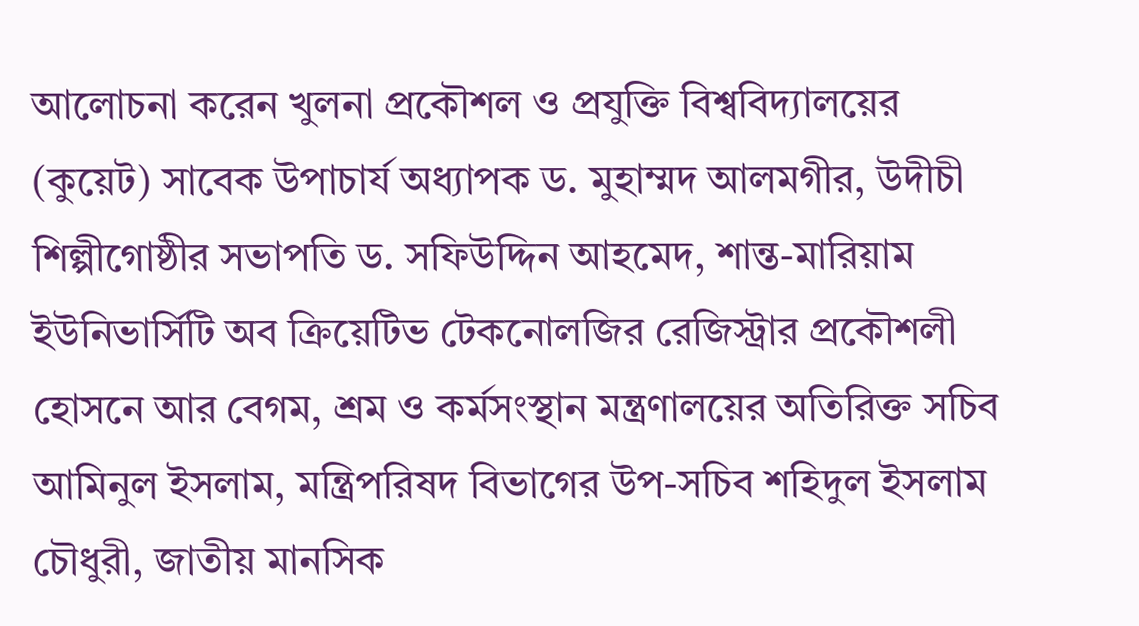আলোচনা করেন খুলনা প্রকৌশল ও প্রযুক্তি বিশ্ববিদ্যালয়ের (কুয়েট) সাবেক উপাচার্য অধ্যাপক ড. মুহাম্মদ আলমগীর, উদীচী শিল্পীগোষ্ঠীর সভাপতি ড. সফিউদ্দিন আহমেদ, শান্ত-মারিয়াম ইউনিভার্সিটি অব ক্রিয়েটিভ টেকনোলজির রেজিস্ট্রার প্রকৌশলী হোসনে আর বেগম, শ্রম ও কর্মসংস্থান মন্ত্রণালয়ের অতিরিক্ত সচিব আমিনুল ইসলাম, মন্ত্রিপরিষদ বিভাগের উপ-সচিব শহিদুল ইসলাম চৌধুরী, জাতীয় মানসিক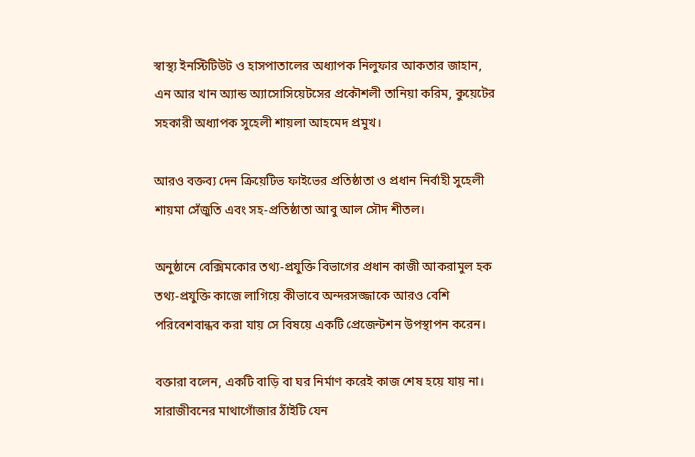স্বাস্থ্য ইনস্টিটিউট ও হাসপাতালের অধ্যাপক নিলুফার আকতার জাহান, এন আর খান অ্যান্ড অ্যাসোসিয়েটসের প্রকৌশলী তানিয়া করিম, কুয়েটের সহকারী অধ্যাপক সুহেলী শায়লা আহমেদ প্রমুখ।

আরও বক্তব্য দেন ক্রিয়েটিভ ফাইভের প্রতিষ্ঠাতা ও প্রধান নির্বাহী সুহেলী শায়মা সেঁজুতি এবং সহ-প্রতিষ্ঠাতা আবু আল সৌদ শীতল।

অনুষ্ঠানে বেক্সিমকোর তথ্য-প্রযুক্তি বিভাগের প্রধান কাজী আকরামুল হক তথ্য-প্রযুক্তি কাজে লাগিয়ে কীভাবে অন্দরসজ্জাকে আরও বেশি পরিবেশবান্ধব করা যায় সে বিষয়ে একটি প্রেজেন্টশন উপস্থাপন করেন।

বক্তারা বলেন, একটি বাড়ি বা ঘর নির্মাণ করেই কাজ শেষ হয়ে যায় না। সারাজীবনের মাথাগোঁজার ঠাঁইটি যেন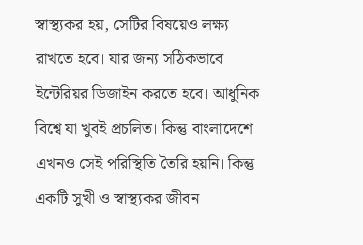স্বাস্থ্যকর হয়, সেটির বিষয়েও লক্ষ্য রাখতে হবে। যার জন্য সঠিকভাবে ইন্টেরিয়র ডিজাইন করতে হবে। আধুনিক বিশ্বে যা খুবই প্রচলিত। কিন্তু বাংলাদেশে এখনও সেই পরিস্থিতি তৈরি হয়নি। কিন্তু একটি সুখী ও স্বাস্থ্যকর জীবন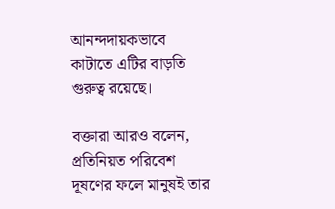আনন্দদায়কভাবে কাটাতে এটির বাড়তি গুরুত্ব রয়েছে।

বক্তারা আরও বলেন, প্রতিনিয়ত পরিবেশ দূষণের ফলে মানুষই তার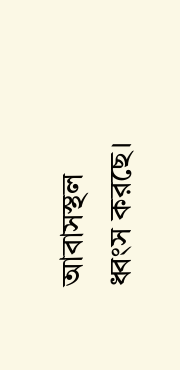আবাসস্থল ধ্বংস করছে।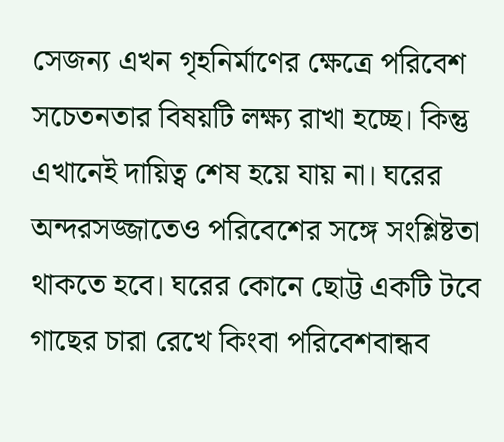সেজন্য এখন গৃহনির্মাণের ক্ষেত্রে পরিবেশ সচেতনতার বিষয়টি লক্ষ্য রাখা হচ্ছে। কিন্তু এখানেই দায়িত্ব শেষ হয়ে যায় না। ঘরের অন্দরসজ্জাতেও পরিবেশের সঙ্গে সংশ্লিষ্টতা থাকতে হবে। ঘরের কোনে ছোট্ট একটি টবে গাছের চারা রেখে কিংবা পরিবেশবান্ধব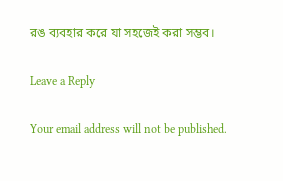রঙ ব্যবহার করে যা সহজেই করা সম্ভব।

Leave a Reply

Your email address will not be published.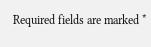Required fields are marked *